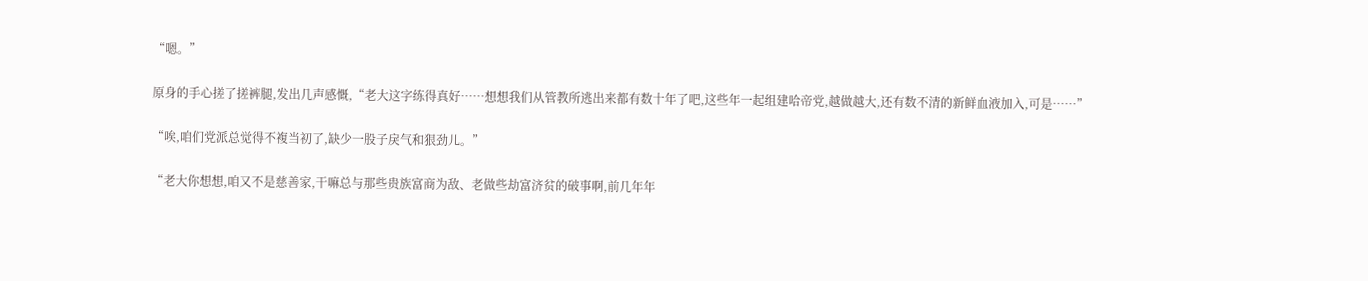“嗯。”

原身的手心搓了搓裤腿,发出几声感慨,“老大这字练得真好……想想我们从管教所逃出来都有数十年了吧,这些年一起组建哈帝党,越做越大,还有数不清的新鲜血液加入,可是……”

“唉,咱们党派总觉得不複当初了,缺少一股子戾气和狠劲儿。”

“老大你想想,咱又不是慈善家,干嘛总与那些贵族富商为敌、老做些劫富济贫的破事啊,前几年年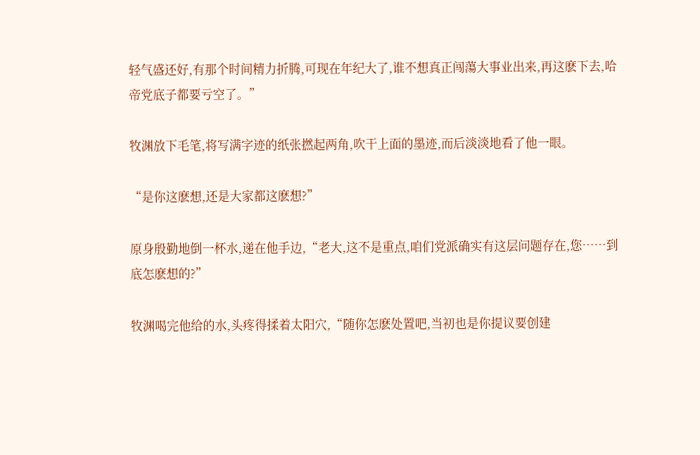轻气盛还好,有那个时间精力折腾,可现在年纪大了,谁不想真正闯蕩大事业出来,再这麽下去,哈帝党底子都要亏空了。”

牧渊放下毛笔,将写满字迹的纸张撚起两角,吹干上面的墨迹,而后淡淡地看了他一眼。

“是你这麽想,还是大家都这麽想?”

原身殷勤地倒一杯水,递在他手边,“老大,这不是重点,咱们党派确实有这层问题存在,您……到底怎麽想的?”

牧渊喝完他给的水,头疼得揉着太阳穴,“随你怎麽处置吧,当初也是你提议要创建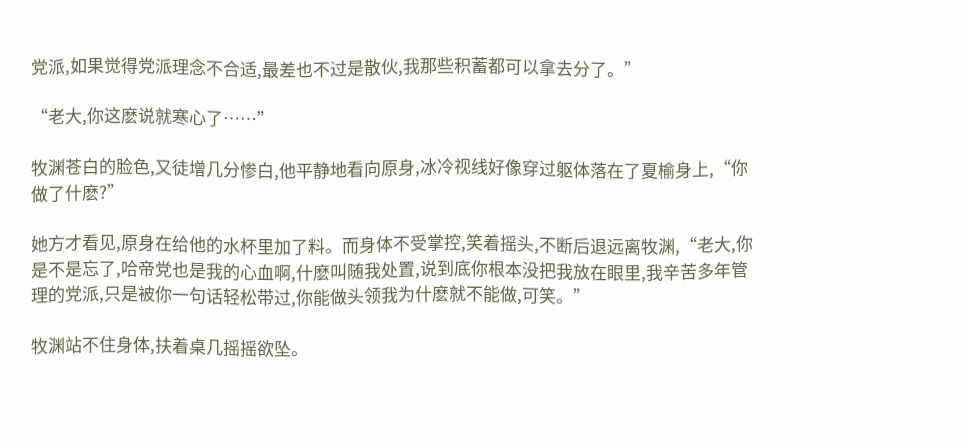党派,如果觉得党派理念不合适,最差也不过是散伙,我那些积蓄都可以拿去分了。”

“老大,你这麽说就寒心了……”

牧渊苍白的脸色,又徒增几分惨白,他平静地看向原身,冰冷视线好像穿过躯体落在了夏榆身上,“你做了什麽?”

她方才看见,原身在给他的水杯里加了料。而身体不受掌控,笑着摇头,不断后退远离牧渊,“老大,你是不是忘了,哈帝党也是我的心血啊,什麽叫随我处置,说到底你根本没把我放在眼里,我辛苦多年管理的党派,只是被你一句话轻松带过,你能做头领我为什麽就不能做,可笑。”

牧渊站不住身体,扶着桌几摇摇欲坠。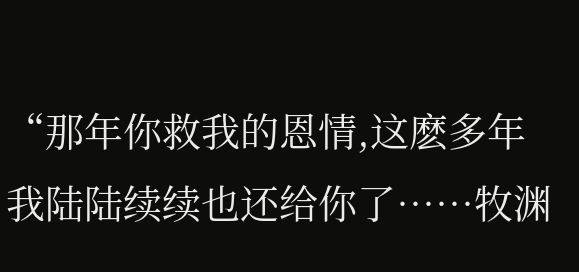“那年你救我的恩情,这麽多年我陆陆续续也还给你了……牧渊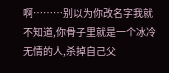啊………别以为你改名字我就不知道,你骨子里就是一个冰冷无情的人,杀掉自己父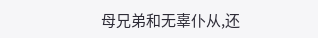母兄弟和无辜仆从,还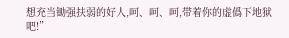想充当锄强扶弱的好人,呵、呵、呵,带着你的虚僞下地狱吧!”